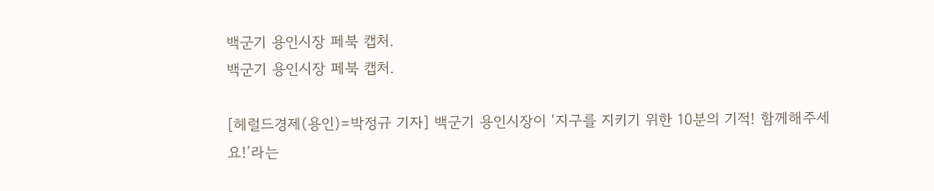백군기 용인시장 페북 캡처.
백군기 용인시장 페북 캡처.

[헤럴드경제(용인)=박정규 기자] 백군기 용인시장이 ‘지구를 지키기 위한 10분의 기적! 함께해주세요!’라는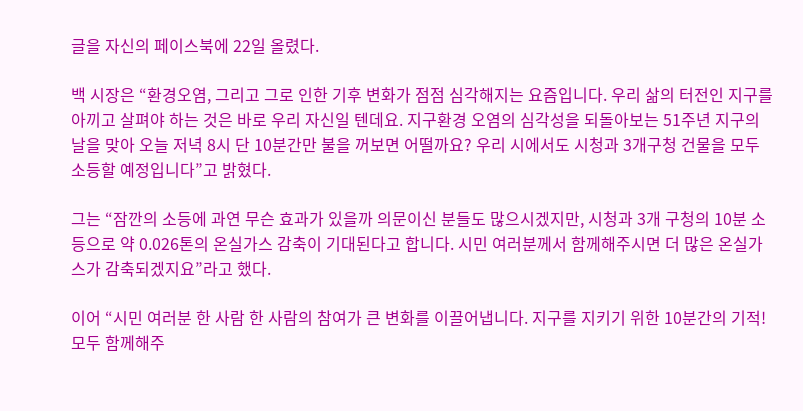글을 자신의 페이스북에 22일 올렸다.

백 시장은 “환경오염, 그리고 그로 인한 기후 변화가 점점 심각해지는 요즘입니다. 우리 삶의 터전인 지구를 아끼고 살펴야 하는 것은 바로 우리 자신일 텐데요. 지구환경 오염의 심각성을 되돌아보는 51주년 지구의 날을 맞아 오늘 저녁 8시 단 10분간만 불을 꺼보면 어떨까요? 우리 시에서도 시청과 3개구청 건물을 모두 소등할 예정입니다”고 밝혔다.

그는 “잠깐의 소등에 과연 무슨 효과가 있을까 의문이신 분들도 많으시겠지만, 시청과 3개 구청의 10분 소등으로 약 0.026톤의 온실가스 감축이 기대된다고 합니다. 시민 여러분께서 함께해주시면 더 많은 온실가스가 감축되겠지요”라고 했다.

이어 “시민 여러분 한 사람 한 사람의 참여가 큰 변화를 이끌어냅니다. 지구를 지키기 위한 10분간의 기적! 모두 함께해주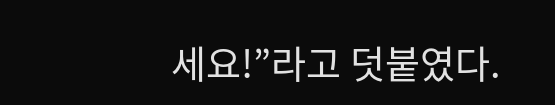세요!”라고 덧붙였다.